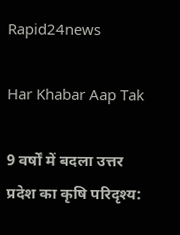Rapid24news

Har Khabar Aap Tak

9 वर्षों में बदला उत्तर प्रदेश का कृषि परिदृश्य: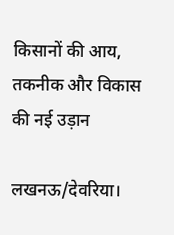किसानों की आय, तकनीक और विकास की नई उड़ान

लखनऊ/देवरिया।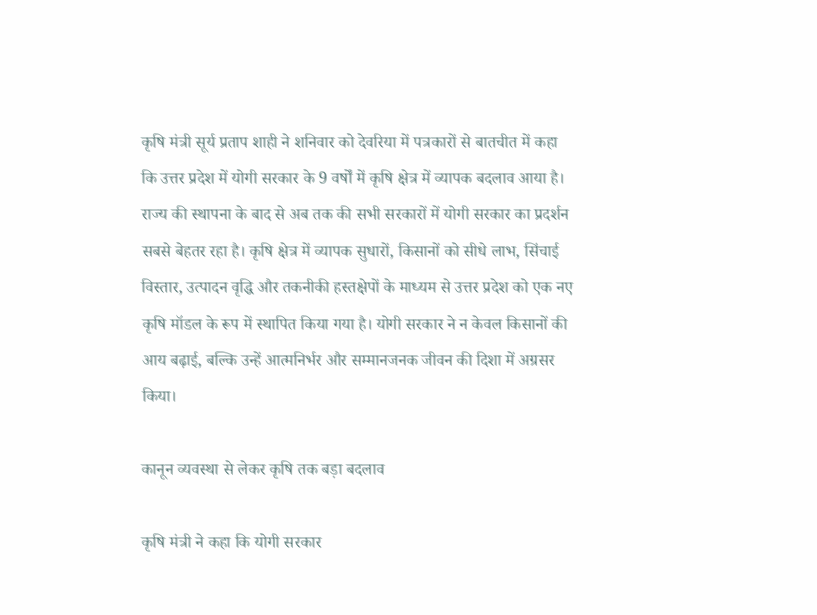कृषि मंत्री सूर्य प्रताप शाही ने शनिवार को देवरिया में पत्रकारों से बातचीत में कहा कि उत्तर प्रदेश में योगी सरकार के 9 वर्षों में कृषि क्षेत्र में व्यापक बदलाव आया है। राज्य की स्थापना के बाद से अब तक की सभी सरकारों में योगी सरकार का प्रदर्शन सबसे बेहतर रहा है। कृषि क्षेत्र में व्यापक सुधारों, किसानों को सीधे लाभ, सिंचाई विस्तार, उत्पादन वृद्धि और तकनीकी हस्तक्षेपों के माध्यम से उत्तर प्रदेश को एक नए कृषि मॉडल के रूप में स्थापित किया गया है। योगी सरकार ने न केवल किसानों की आय बढ़ाई, बल्कि उन्हें आत्मनिर्भर और सम्मानजनक जीवन की दिशा में अग्रसर किया।

कानून व्यवस्था से लेकर कृषि तक बड़ा बदलाव

कृषि मंत्री ने कहा कि योगी सरकार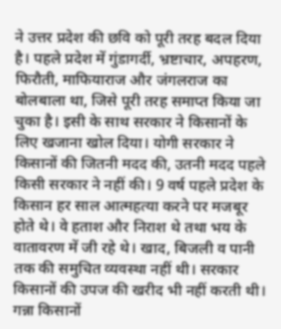ने उत्तर प्रदेश की छवि को पूरी तरह बदल दिया है। पहले प्रदेश में गुंडागर्दी, भ्रष्टाचार, अपहरण, फिरौती, माफियाराज और जंगलराज का बोलबाला था, जिसे पूरी तरह समाप्त किया जा चुका है। इसी के साथ सरकार ने किसानों के लिए खजाना खोल दिया। योगी सरकार ने किसानों की जितनी मदद की, उतनी मदद पहले किसी सरकार ने नहीं की। 9 वर्ष पहले प्रदेश के किसान हर साल आत्महत्या करने पर मजबूर होते थे। वे हताश और निराश थे तथा भय के वातावरण में जी रहे थे। खाद, बिजली व पानी तक की समुचित व्यवस्था नहीं थी। सरकार किसानों की उपज की खरीद भी नहीं करती थी। गन्ना किसानों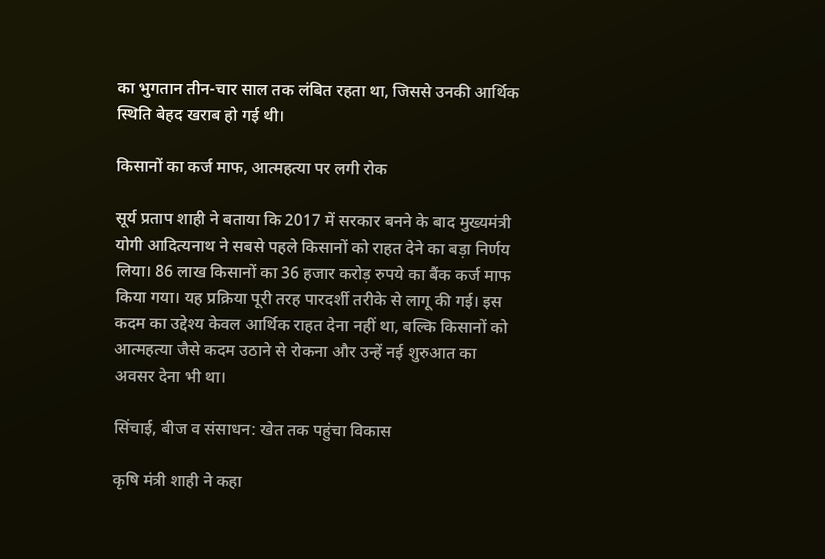का भुगतान तीन-चार साल तक लंबित रहता था, जिससे उनकी आर्थिक स्थिति बेहद खराब हो गई थी।

किसानों का कर्ज माफ, आत्महत्या पर लगी रोक

सूर्य प्रताप शाही ने बताया कि 2017 में सरकार बनने के बाद मुख्यमंत्री योगी आदित्यनाथ ने सबसे पहले किसानों को राहत देने का बड़ा निर्णय लिया। 86 लाख किसानों का 36 हजार करोड़ रुपये का बैंक कर्ज माफ किया गया। यह प्रक्रिया पूरी तरह पारदर्शी तरीके से लागू की गई। इस कदम का उद्देश्य केवल आर्थिक राहत देना नहीं था, बल्कि किसानों को आत्महत्या जैसे कदम उठाने से रोकना और उन्हें नई शुरुआत का अवसर देना भी था।

सिंचाई, बीज व संसाधन: खेत तक पहुंचा विकास

कृषि मंत्री शाही ने कहा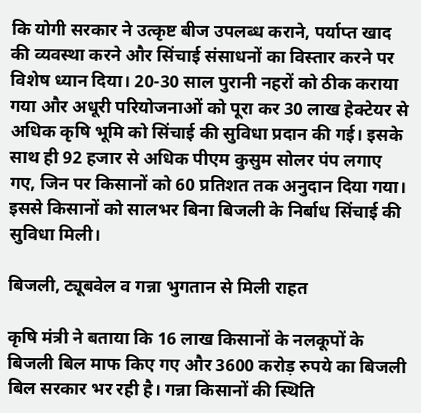कि योगी सरकार ने उत्कृष्ट बीज उपलब्ध कराने, पर्याप्त खाद की व्यवस्था करने और सिंचाई संसाधनों का विस्तार करने पर विशेष ध्यान दिया। 20-30 साल पुरानी नहरों को ठीक कराया गया और अधूरी परियोजनाओं को पूरा कर 30 लाख हेक्टेयर से अधिक कृषि भूमि को सिंचाई की सुविधा प्रदान की गई। इसके साथ ही 92 हजार से अधिक पीएम कुसुम सोलर पंप लगाए गए, जिन पर किसानों को 60 प्रतिशत तक अनुदान दिया गया। इससे किसानों को सालभर बिना बिजली के निर्बाध सिंचाई की सुविधा मिली।

बिजली, ट्यूबवेल व गन्ना भुगतान से मिली राहत

कृषि मंत्री ने बताया कि 16 लाख किसानों के नलकूपों के बिजली बिल माफ किए गए और 3600 करोड़ रुपये का बिजली बिल सरकार भर रही है। गन्ना किसानों की स्थिति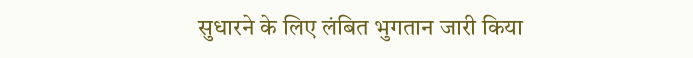सुधारने के लिए लंबित भुगतान जारी किया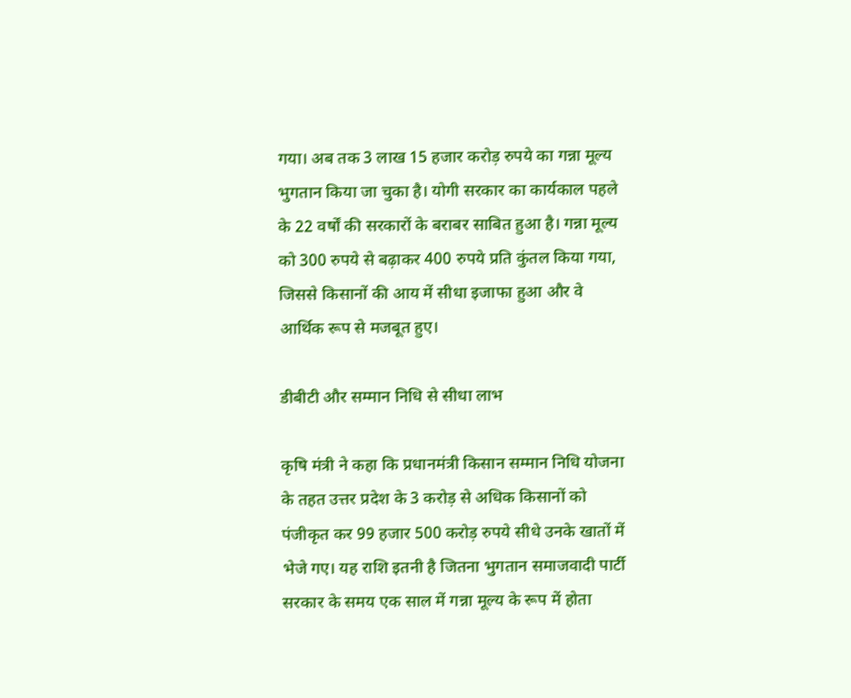गया। अब तक 3 लाख 15 हजार करोड़ रुपये का गन्ना मूल्य भुगतान किया जा चुका है। योगी सरकार का कार्यकाल पहले के 22 वर्षों की सरकारों के बराबर साबित हुआ है। गन्ना मूल्य को 300 रुपये से बढ़ाकर 400 रुपये प्रति कुंतल किया गया, जिससे किसानों की आय में सीधा इजाफा हुआ और वे आर्थिक रूप से मजबूत हुए।

डीबीटी और सम्मान निधि से सीधा लाभ

कृषि मंत्री ने कहा कि प्रधानमंत्री किसान सम्मान निधि योजना के तहत उत्तर प्रदेश के 3 करोड़ से अधिक किसानों को पंजीकृत कर 99 हजार 500 करोड़ रुपये सीधे उनके खातों में भेजे गए। यह राशि इतनी है जितना भुगतान समाजवादी पार्टी सरकार के समय एक साल में गन्ना मूल्य के रूप में होता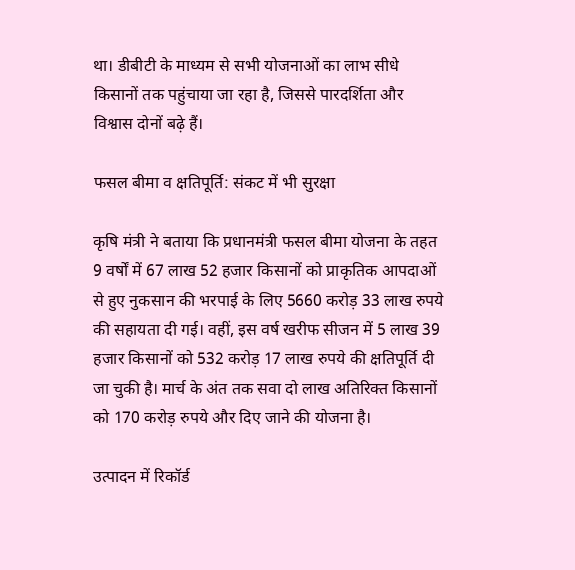था। डीबीटी के माध्यम से सभी योजनाओं का लाभ सीधे किसानों तक पहुंचाया जा रहा है, जिससे पारदर्शिता और विश्वास दोनों बढ़े हैं।

फसल बीमा व क्षतिपूर्ति: संकट में भी सुरक्षा

कृषि मंत्री ने बताया कि प्रधानमंत्री फसल बीमा योजना के तहत 9 वर्षों में 67 लाख 52 हजार किसानों को प्राकृतिक आपदाओं से हुए नुकसान की भरपाई के लिए 5660 करोड़ 33 लाख रुपये की सहायता दी गई। वहीं, इस वर्ष खरीफ सीजन में 5 लाख 39 हजार किसानों को 532 करोड़ 17 लाख रुपये की क्षतिपूर्ति दी जा चुकी है। मार्च के अंत तक सवा दो लाख अतिरिक्त किसानों को 170 करोड़ रुपये और दिए जाने की योजना है।

उत्पादन में रिकॉर्ड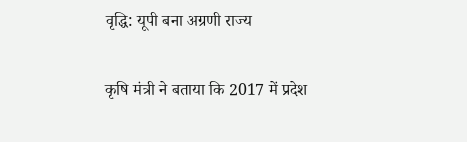वृद्धि: यूपी बना अग्रणी राज्य

कृषि मंत्री ने बताया कि 2017 में प्रदेश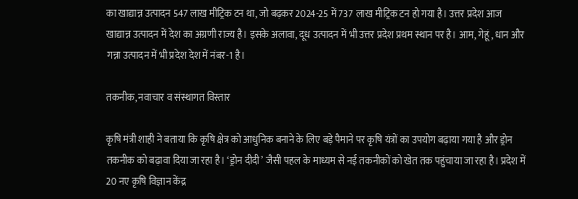का खाद्यान्न उत्पादन 547 लाख मीट्रिक टन था, जो बढ़कर 2024-25 में 737 लाख मीट्रिक टन हो गया है। उत्तर प्रदेश आज खाद्यान्न उत्पादन में देश का अग्रणी राज्य है। इसके अलावा, दूध उत्पादन में भी उत्तर प्रदेश प्रथम स्थान पर है। आम, गेहूं, धान और गन्ना उत्पादन में भी प्रदेश देश में नंबर-1 है।

तकनीक, नवाचार व संस्थागत विस्तार

कृषि मंत्री शाही ने बताया कि कृषि क्षेत्र को आधुनिक बनाने के लिए बड़े पैमाने पर कृषि यंत्रों का उपयोग बढ़ाया गया है और ड्रोन तकनीक को बढ़ावा दिया जा रहा है। ‘ड्रोन दीदी’ जैसी पहल के माध्यम से नई तकनीकों को खेत तक पहुंचाया जा रहा है। प्रदेश में 20 नए कृषि विज्ञान केंद्र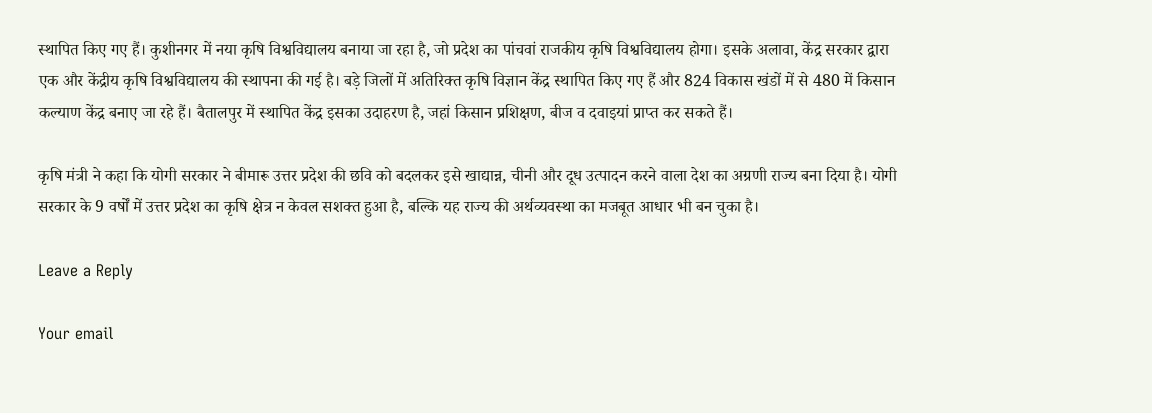स्थापित किए गए हैं। कुशीनगर में नया कृषि विश्वविद्यालय बनाया जा रहा है, जो प्रदेश का पांचवां राजकीय कृषि विश्वविद्यालय होगा। इसके अलावा, केंद्र सरकार द्वारा एक और केंद्रीय कृषि विश्वविद्यालय की स्थापना की गई है। बड़े जिलों में अतिरिक्त कृषि विज्ञान केंद्र स्थापित किए गए हैं और 824 विकास खंडों में से 480 में किसान कल्याण केंद्र बनाए जा रहे हैं। बैतालपुर में स्थापित केंद्र इसका उदाहरण है, जहां किसान प्रशिक्षण, बीज व दवाइयां प्राप्त कर सकते हैं।

कृषि मंत्री ने कहा कि योगी सरकार ने बीमारू उत्तर प्रदेश की छवि को बदलकर इसे खाद्यान्न, चीनी और दूध उत्पादन करने वाला देश का अग्रणी राज्य बना दिया है। योगी सरकार के 9 वर्षों में उत्तर प्रदेश का कृषि क्षेत्र न केवल सशक्त हुआ है, बल्कि यह राज्य की अर्थव्यवस्था का मजबूत आधार भी बन चुका है।

Leave a Reply

Your email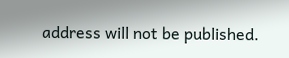address will not be published.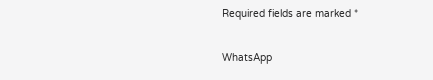Required fields are marked *

WhatsApp